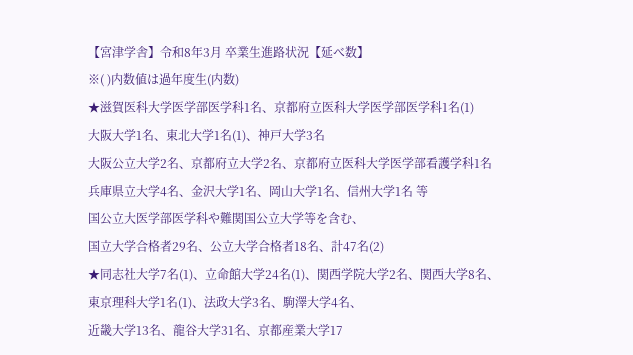【宮津学舎】令和8年3月 卒業生進路状況【延べ数】
※( )内数値は過年度生(内数)
★滋賀医科大学医学部医学科1名、京都府立医科大学医学部医学科1名(1)
大阪大学1名、東北大学1名(1)、神戸大学3名
大阪公立大学2名、京都府立大学2名、京都府立医科大学医学部看護学科1名
兵庫県立大学4名、金沢大学1名、岡山大学1名、信州大学1名 等
国公立大医学部医学科や難関国公立大学等を含む、
国立大学合格者29名、公立大学合格者18名、計47名(2)
★同志社大学7名(1)、立命館大学24名(1)、関西学院大学2名、関西大学8名、
東京理科大学1名(1)、法政大学3名、駒澤大学4名、
近畿大学13名、龍谷大学31名、京都産業大学17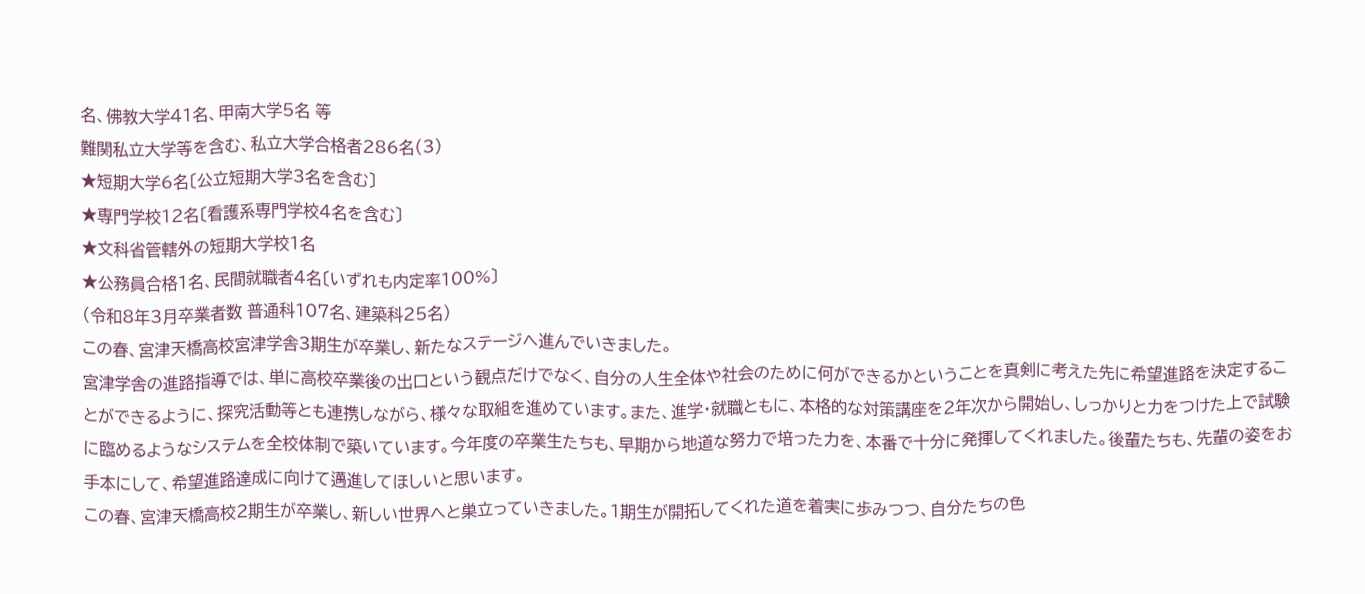名、佛教大学41名、甲南大学5名 等
難関私立大学等を含む、私立大学合格者286名(3)
★短期大学6名〔公立短期大学3名を含む〕
★専門学校12名〔看護系専門学校4名を含む〕
★文科省管轄外の短期大学校1名
★公務員合格1名、民間就職者4名〔いずれも内定率100%〕
(令和8年3月卒業者数 普通科107名、建築科25名)
この春、宮津天橋高校宮津学舎3期生が卒業し、新たなステージへ進んでいきました。
宮津学舎の進路指導では、単に高校卒業後の出口という観点だけでなく、自分の人生全体や社会のために何ができるかということを真剣に考えた先に希望進路を決定することができるように、探究活動等とも連携しながら、様々な取組を進めています。また、進学・就職ともに、本格的な対策講座を2年次から開始し、しっかりと力をつけた上で試験に臨めるようなシステムを全校体制で築いています。今年度の卒業生たちも、早期から地道な努力で培った力を、本番で十分に発揮してくれました。後輩たちも、先輩の姿をお手本にして、希望進路達成に向けて邁進してほしいと思います。
この春、宮津天橋高校2期生が卒業し、新しい世界へと巣立っていきました。1期生が開拓してくれた道を着実に歩みつつ、自分たちの色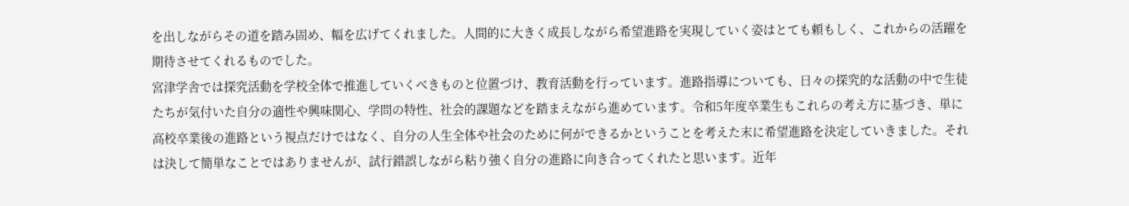を出しながらその道を踏み固め、幅を広げてくれました。人間的に大きく成長しながら希望進路を実現していく姿はとても頼もしく、これからの活躍を期待させてくれるものでした。
宮津学舎では探究活動を学校全体で推進していくべきものと位置づけ、教育活動を行っています。進路指導についても、日々の探究的な活動の中で生徒たちが気付いた自分の適性や興味関心、学問の特性、社会的課題などを踏まえながら進めています。令和5年度卒業生もこれらの考え方に基づき、単に高校卒業後の進路という視点だけではなく、自分の人生全体や社会のために何ができるかということを考えた末に希望進路を決定していきました。それは決して簡単なことではありませんが、試行錯誤しながら粘り強く自分の進路に向き合ってくれたと思います。近年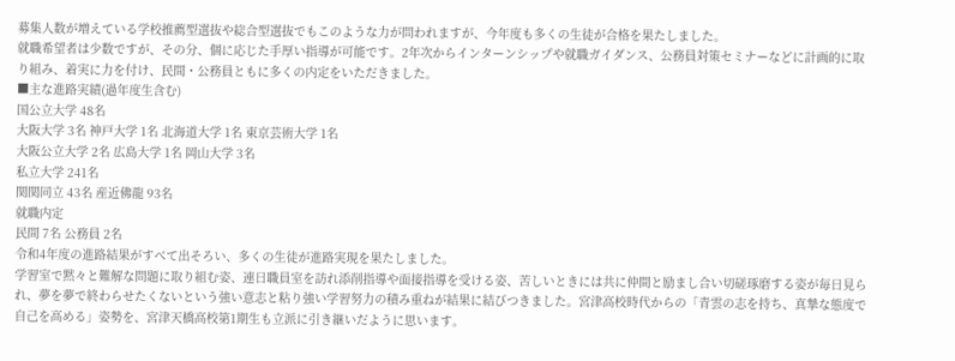募集人数が増えている学校推薦型選抜や総合型選抜でもこのような力が問われますが、今年度も多くの生徒が合格を果たしました。
就職希望者は少数ですが、その分、個に応じた手厚い指導が可能です。2年次からインターンシップや就職ガイダンス、公務員対策セミナーなどに計画的に取り組み、着実に力を付け、民間・公務員ともに多くの内定をいただきました。
■主な進路実績(過年度生含む)
国公立大学 48名
大阪大学 3名 神戸大学 1名 北海道大学 1名 東京芸術大学 1名
大阪公立大学 2名 広島大学 1名 岡山大学 3名
私立大学 241名
関関同立 43名 産近佛龍 93名
就職内定
民間 7名 公務員 2名
令和4年度の進路結果がすべて出そろい、多くの生徒が進路実現を果たしました。
学習室で黙々と難解な問題に取り組む姿、連日職員室を訪れ添削指導や面接指導を受ける姿、苦しいときには共に仲間と励まし合い切磋琢磨する姿が毎日見られ、夢を夢で終わらせたくないという強い意志と粘り強い学習努力の積み重ねが結果に結びつきました。宮津高校時代からの「青雲の志を持ち、真摯な態度で自己を高める」姿勢を、宮津天橋高校第1期生も立派に引き継いだように思います。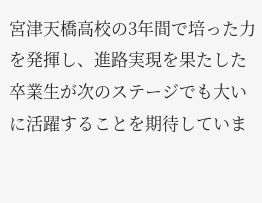宮津天橋高校の3年間で培った力を発揮し、進路実現を果たした卒業生が次のステージでも大いに活躍することを期待していま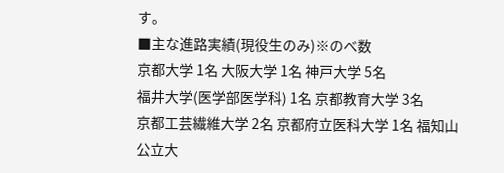す。
■主な進路実績(現役生のみ)※のべ数
京都大学 1名 大阪大学 1名 神戸大学 5名
福井大学(医学部医学科) 1名 京都教育大学 3名
京都工芸繊維大学 2名 京都府立医科大学 1名 福知山公立大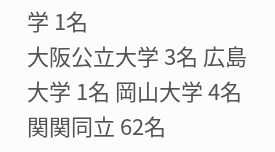学 1名
大阪公立大学 3名 広島大学 1名 岡山大学 4名
関関同立 62名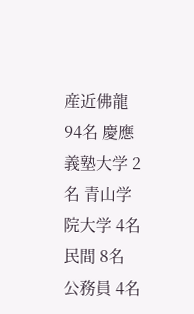産近佛龍 94名 慶應義塾大学 2名 青山学院大学 4名
民間 8名 公務員 4名